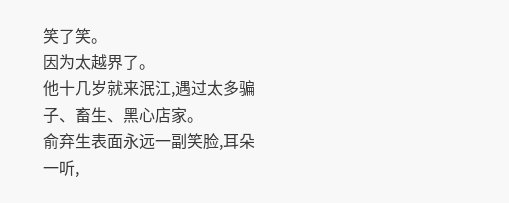笑了笑。
因为太越界了。
他十几岁就来泯江,遇过太多骗子、畜生、黑心店家。
俞弃生表面永远一副笑脸,耳朵一听,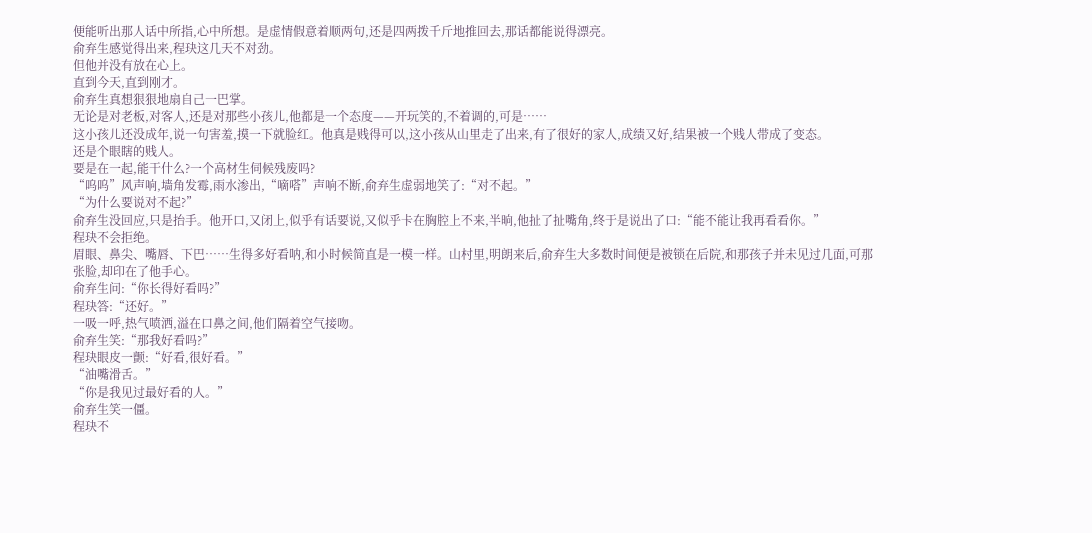便能听出那人话中所指,心中所想。是虚情假意着顺两句,还是四两拨千斤地推回去,那话都能说得漂亮。
俞弃生感觉得出来,程玦这几天不对劲。
但他并没有放在心上。
直到今天,直到刚才。
俞弃生真想狠狠地扇自己一巴掌。
无论是对老板,对客人,还是对那些小孩儿,他都是一个态度——开玩笑的,不着调的,可是……
这小孩儿还没成年,说一句害羞,摸一下就脸红。他真是贱得可以,这小孩从山里走了出来,有了很好的家人,成绩又好,结果被一个贱人带成了变态。
还是个眼瞎的贱人。
要是在一起,能干什么?一个高材生伺候残废吗?
“呜呜”风声响,墙角发霉,雨水渗出,“嘀嗒”声响不断,俞弃生虚弱地笑了:“对不起。”
“为什么要说对不起?”
俞弃生没回应,只是抬手。他开口,又闭上,似乎有话要说,又似乎卡在胸腔上不来,半晌,他扯了扯嘴角,终于是说出了口:“能不能让我再看看你。”
程玦不会拒绝。
眉眼、鼻尖、嘴唇、下巴……生得多好看呐,和小时候简直是一模一样。山村里,明朗来后,俞弃生大多数时间便是被锁在后院,和那孩子并未见过几面,可那张脸,却印在了他手心。
俞弃生问:“你长得好看吗?”
程玦答:“还好。”
一吸一呼,热气喷洒,溢在口鼻之间,他们隔着空气接吻。
俞弃生笑:“那我好看吗?”
程玦眼皮一颤:“好看,很好看。”
“油嘴滑舌。”
“你是我见过最好看的人。”
俞弃生笑一僵。
程玦不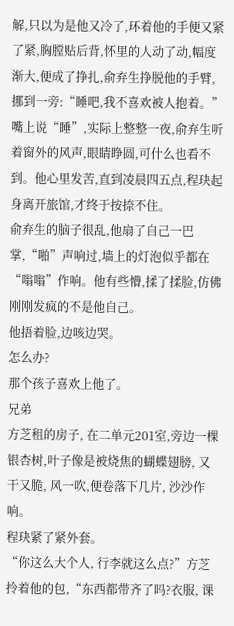解,只以为是他又冷了,环着他的手便又紧了紧,胸膛贴后背,怀里的人动了动,幅度渐大,便成了挣扎,俞弃生挣脱他的手臂,挪到一旁:“睡吧,我不喜欢被人抱着。”
嘴上说“睡”,实际上整整一夜,俞弃生听着窗外的风声,眼睛睁圆,可什么也看不到。他心里发苦,直到凌晨四五点,程玦起身离开旅馆,才终于按捺不住。
俞弃生的脑子很乱,他扇了自己一巴掌,“啪”声响过,墙上的灯泡似乎都在“嗡嗡”作响。他有些懵,揉了揉脸,仿佛刚刚发疯的不是他自己。
他捂着脸,边咳边哭。
怎么办?
那个孩子喜欢上他了。
兄弟
方芝租的房子, 在二单元201室,旁边一棵银杏树,叶子像是被烧焦的蝴蝶翅膀, 又干又脆, 风一吹,便卷落下几片, 沙沙作响。
程玦紧了紧外套。
“你这么大个人, 行李就这么点?”方芝拎着他的包,“东西都带齐了吗?衣服, 课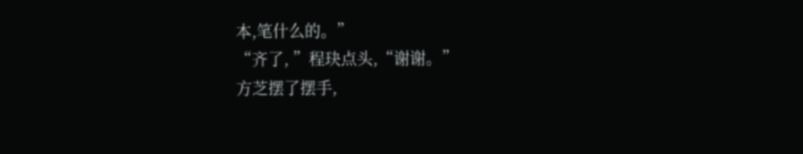本,笔什么的。”
“齐了, ”程玦点头,“谢谢。”
方芝摆了摆手,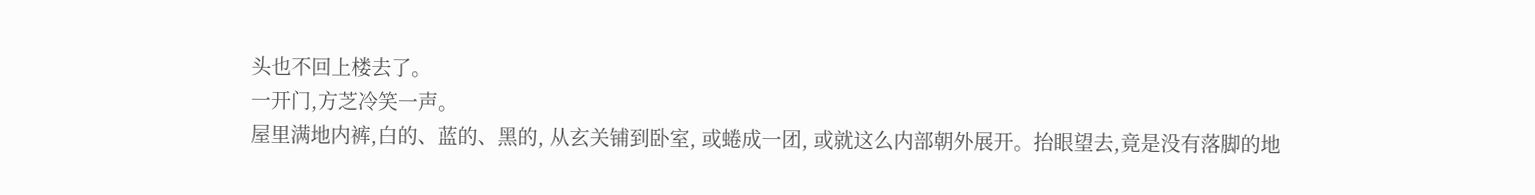头也不回上楼去了。
一开门,方芝冷笑一声。
屋里满地内裤,白的、蓝的、黑的, 从玄关铺到卧室, 或蜷成一团, 或就这么内部朝外展开。抬眼望去,竟是没有落脚的地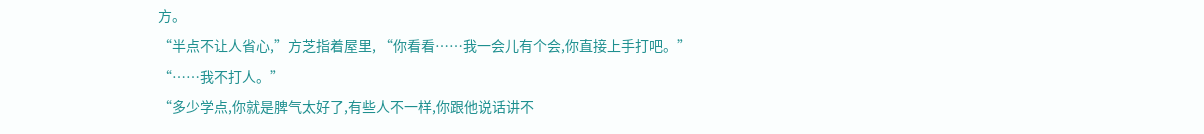方。
“半点不让人省心,”方芝指着屋里, “你看看……我一会儿有个会,你直接上手打吧。”
“……我不打人。”
“多少学点,你就是脾气太好了,有些人不一样,你跟他说话讲不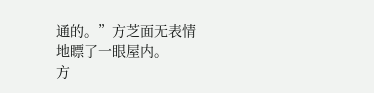通的。”方芝面无表情地瞟了一眼屋内。
方